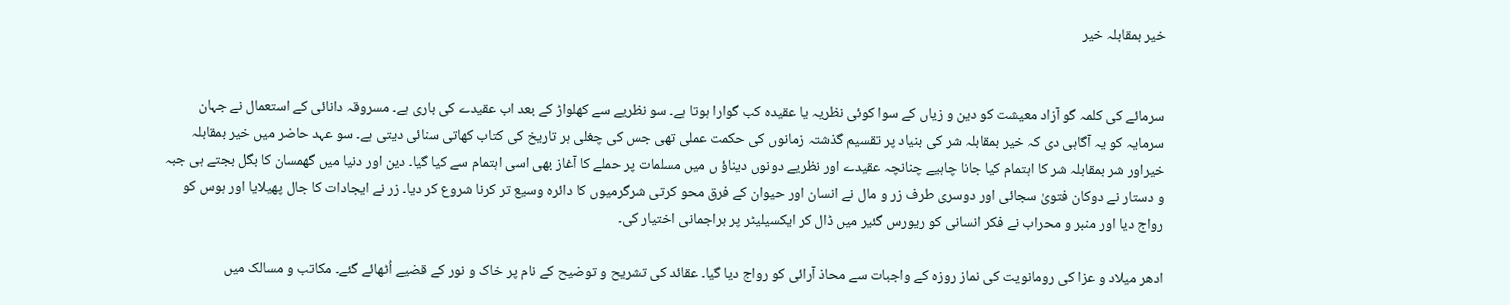خیر بمقابلہ خیر


سرمائے کی کلمہ گو آزاد معیشت کو دین و زیاں کے سوا کوئی نظریہ یا عقیدہ کب گوارا ہوتا ہے۔ سو نظریے سے کھلواڑ کے بعد اب عقیدے کی باری ہے۔ مسروقہ دانائی کے استعمال نے جہان سرمایہ کو یہ آگاہی دی کہ خیر بمقابلہ شر کی بنیاد پر تقسیم گذشتہ زمانوں کی حکمت عملی تھی جس کی چغلی ہر تاریخ کی کتاب کھاتی سنائی دیتی ہے۔ سو عہد حاضر میں خیر بمقابلہ خیراور شر بمقابلہ شر کا اہتمام کیا جانا چاہیے چنانچہ عقیدے اور نظریے دونوں دیناؤ ں میں مسلمات پر حملے کا آغاز بھی اسی اہتمام سے کیا گیا۔ دین اور دنیا میں گھمسان کا بگل بجتے ہی جبہ و دستار نے دوکان فتویٰ سجائی اور دوسری طرف زر و مال نے انسان اور حیوان کے فرق محو کرتی شرگرمیوں کا دائرہ وسیع تر کرنا شروع کر دیا۔ زر نے ایجادات کا جال پھیلایا اور ہوس کو رواج دیا اور منبر و محراب نے فکر انسانی کو ریورس گئیر میں ڈال کر ایکسیلیٹر پر براجمانی اختیار کی۔

ادھر میلاد و عزا کی رومانویت کی نماز روزہ کے واجبات سے محاذ آرائی کو رواج دیا گیا۔ عقائد کی تشریح و توضیح کے نام پر خاک و نور کے قضیے اُٹھائے گئے۔ مکاتب و مسالک میں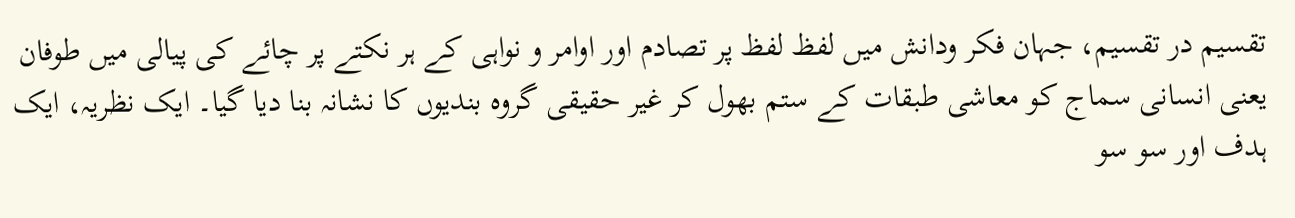تقسیم در تقسیم، جہان فکر ودانش میں لفظ لفظ پر تصادم اور اوامر و نواہی کے ہر نکتے پر چائے کی پیالی میں طوفان یعنی انسانی سماج کو معاشی طبقات کے ستم بھول کر غیر حقیقی گروہ بندیوں کا نشانہ بنا دیا گیا۔ ایک نظریہ، ایک ہدف اور سو سو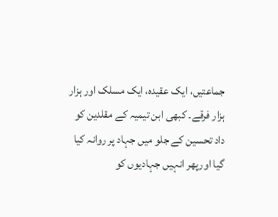جماعتیں، ایک عقیدہ، ایک مسلک اور ہزار ہزار فرقے۔ کبھی ابن تیمیہ کے مقلدین کو داد تحسین کے جلو میں جہاد پر روانہ کیا گیا اورپھر انہیں جہادیوں کو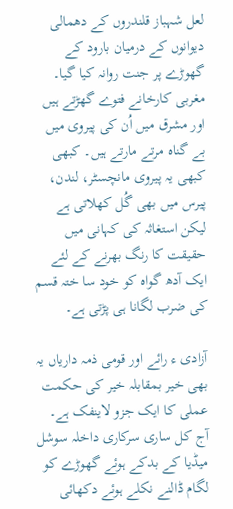لعل شہباز قلندروں کے دھمالی دیوانوں کے درمیان بارود کے گھوڑے پر جنت روانہ کیا گیا۔ مغربی کارخانے فتوے گھڑتے ہیں اور مشرق میں اُن کی پیروی میں بے گناہ مرتے مارتے ہیں۔ کبھی کبھی یہ پیروی مانچسٹر، لندن، پیرس میں بھی گُل کھلاتی ہے لیکن استغاثہ کی کہانی میں حقیقت کا رنگ بھرنے کے لئے ایک آدھ گواہ کو خود سا ختہ قسم کی ضرب لگانا ہی پڑتی ہے۔

آزادی ء رائے اور قومی ذمہ داریاں یہ بھی خیر بمقابلہ خیر کی حکمت عملی کا ایک جزو لاینفک ہے۔ آج کل ساری سرکاری داخلہ سوشل میڈیا کے بدکے ہوئے گھوڑے کو لگام ڈالنے نکلے ہوئے دکھائی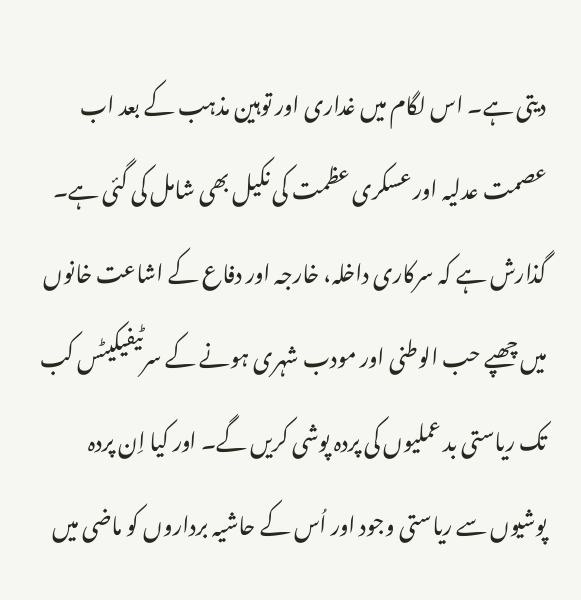دیتی ہے۔ اس لگام میں غداری اور توہین مذہب کے بعد اب عصمت عدلیہ اور عسکری عظمت کی نکیل بھی شامل کی گئی ہے۔ گذارش ہے کہ سرکاری داخلہ، خارجہ اور دفاع کے اشاعت خانوں میں چھپے حب الوطنی اور مودب شہری ہونے کے سرٹیفیکیٹس کب تک ریاستی بد عملیوں کی پردہ پوشی کریں گے۔ اور کیا اِن پردہ پوشیوں سے ریاستی وجود اور اُس کے حاشیہ برداروں کو ماضی میں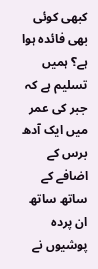کبھی کوئی بھی فائدہ ہوا ہے؟ ہمیں تسلیم ہے کہ جبر کی عمر میں ایک آدھ برس کے اضافے کے ساتھ ساتھ ان پردہ پوشیوں نے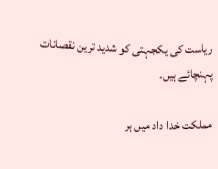ریاست کی یکجہتی کو شدید ترین نقصانات پہنچائے ہیں۔

مملکت خدا داد میں ہر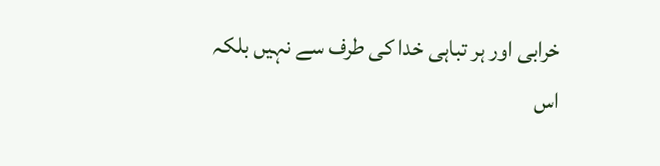خرابی اور ہر تباہی خدا کی طرف سے نہیں بلکہ اس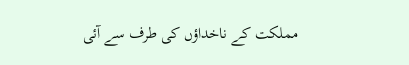مملکت کے ناخداؤں کی طرف سے آئی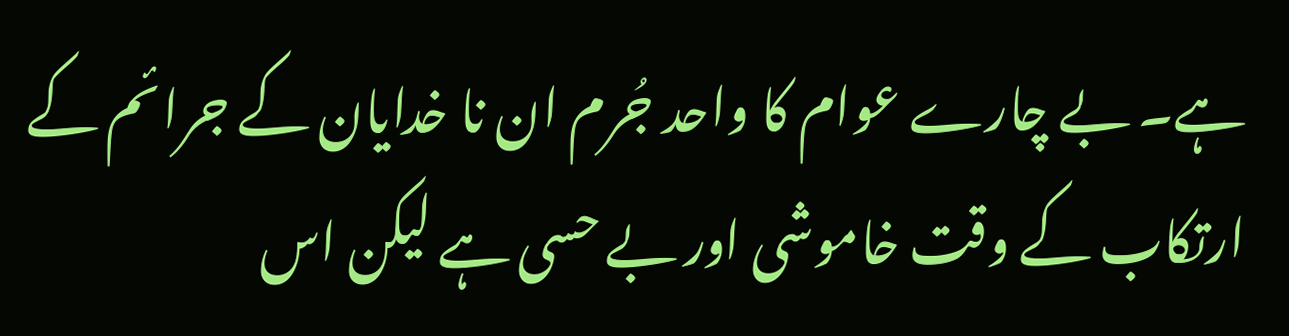ہے۔ بے چارے عوام کا واحد جُرم ان نا خدایان کے جرائم کے ارتکاب کے وقت خاموشی اور بے حسی ہے لیکن اس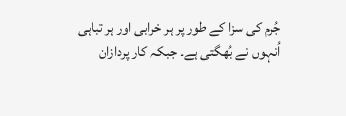جُرم کی سزا کے طور پر ہر خرابی اور ہر تباہی اُنہوں نے بُھگتی ہے۔ جبکہ کار پردازان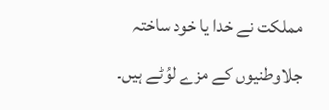مملکت نے خدا یا خود ساختہ جلاوطنیوں کے مزے لوُٹے ہیں۔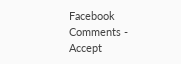Facebook Comments - Accept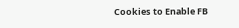Cookies to Enable FB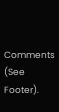Comments (See Footer).